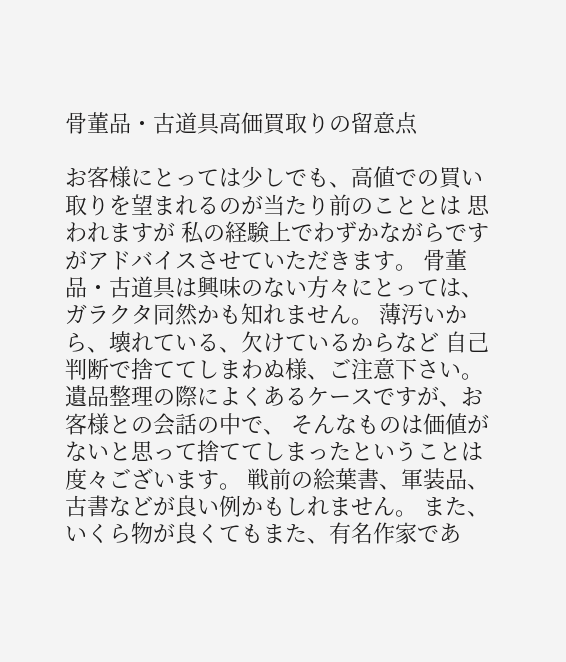骨董品・古道具高価買取りの留意点

お客様にとっては少しでも、高値での買い取りを望まれるのが当たり前のこととは 思われますが 私の経験上でわずかながらですがアドバイスさせていただきます。 骨董品・古道具は興味のない方々にとっては、ガラクタ同然かも知れません。 薄汚いから、壊れている、欠けているからなど 自己判断で捨ててしまわぬ様、ご注意下さい。 遺品整理の際によくあるケースですが、お客様との会話の中で、 そんなものは価値がないと思って捨ててしまったということは度々ございます。 戦前の絵葉書、軍装品、古書などが良い例かもしれません。 また、いくら物が良くてもまた、有名作家であ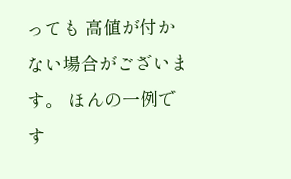っても 高値が付かない場合がございます。 ほんの一例です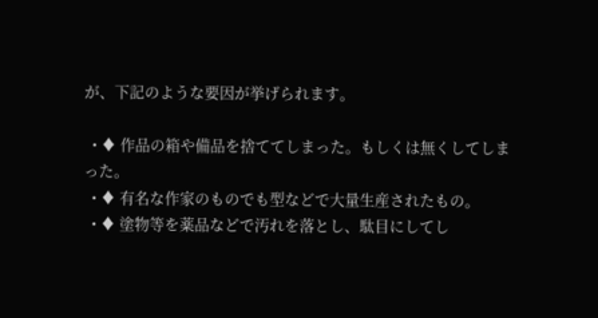が、下記のような要因が挙げられます。

  • ♦ 作品の箱や備品を捨ててしまった。もしくは無くしてしまった。
  • ♦ 有名な作家のものでも型などで大量生産されたもの。
  • ♦ 塗物等を薬品などで汚れを落とし、駄目にしてし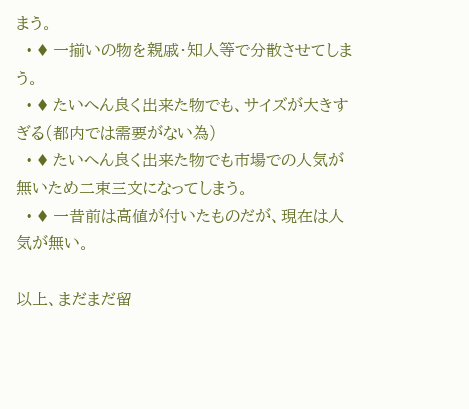まう。
  • ♦ 一揃いの物を親戚・知人等で分散させてしまう。
  • ♦ たいへん良く出来た物でも、サイズが大きすぎる(都内では需要がない為)
  • ♦ たいへん良く出来た物でも市場での人気が無いため二束三文になってしまう。
  • ♦ 一昔前は高値が付いたものだが、現在は人気が無い。

以上、まだまだ留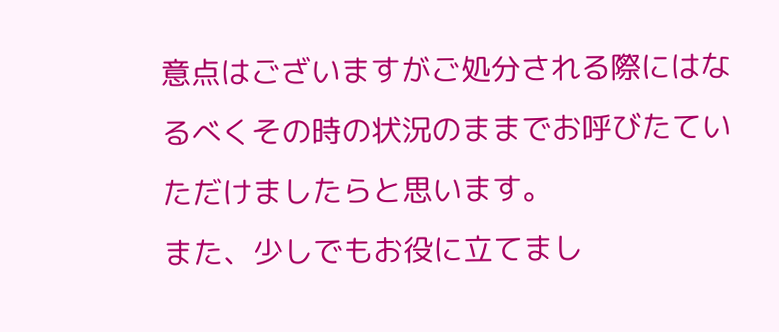意点はございますがご処分される際にはなるべくその時の状況のままでお呼びたていただけましたらと思います。
また、少しでもお役に立てまし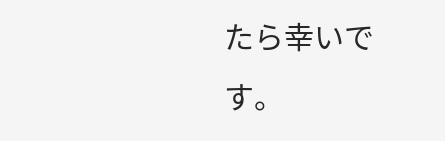たら幸いです。